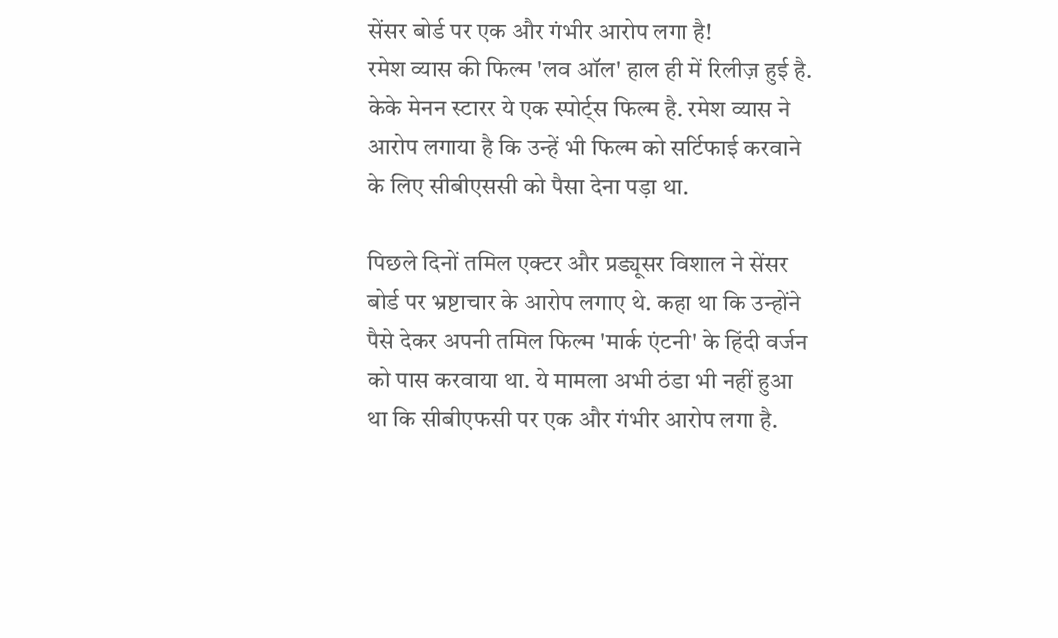सेंसर बोर्ड पर एक और गंभीर आरोप लगा है!
रमेश व्यास की फिल्म 'लव ऑल' हाल ही में रिलीज़ हुई है. केके मेनन स्टारर ये एक स्पोर्ट्स फिल्म है. रमेश व्यास ने आरोप लगाया है कि उन्हें भी फिल्म को सर्टिफाई करवाने के लिए सीबीएससी को पैसा देना पड़ा था.

पिछले दिनों तमिल एक्टर और प्रड्यूसर विशाल ने सेंसर बोर्ड पर भ्रष्टाचार के आरोप लगाए थे. कहा था कि उन्होंने पैसे देकर अपनी तमिल फिल्म 'मार्क एंटनी' के हिंदी वर्जन को पास करवाया था. ये मामला अभी ठंडा भी नहीं हुआ था कि सीबीएफसी पर एक और गंभीर आरोप लगा है.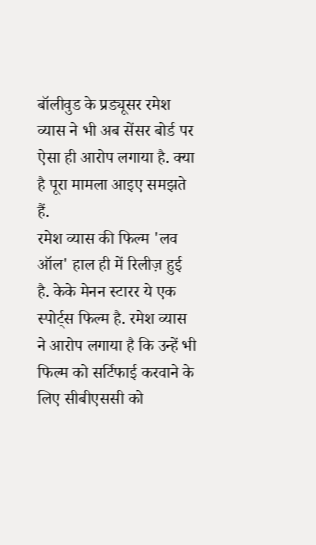बॉलीवुड के प्रड्यूसर रमेश व्यास ने भी अब सेंसर बोर्ड पर ऐसा ही आरोप लगाया है. क्या है पूरा मामला आइए समझते हैं.
रमेश व्यास की फिल्म 'लव ऑल' हाल ही में रिलीज़ हुई है. केके मेनन स्टारर ये एक स्पोर्ट्स फिल्म है. रमेश व्यास ने आरोप लगाया है कि उन्हें भी फिल्म को सर्टिफाई करवाने के लिए सीबीएससी को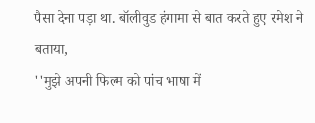पैसा देना पड़ा था. बॉलीवुड हंगामा से बात करते हुए रमेश ने बताया,
''मुझे अपनी फिल्म को पांच भाषा में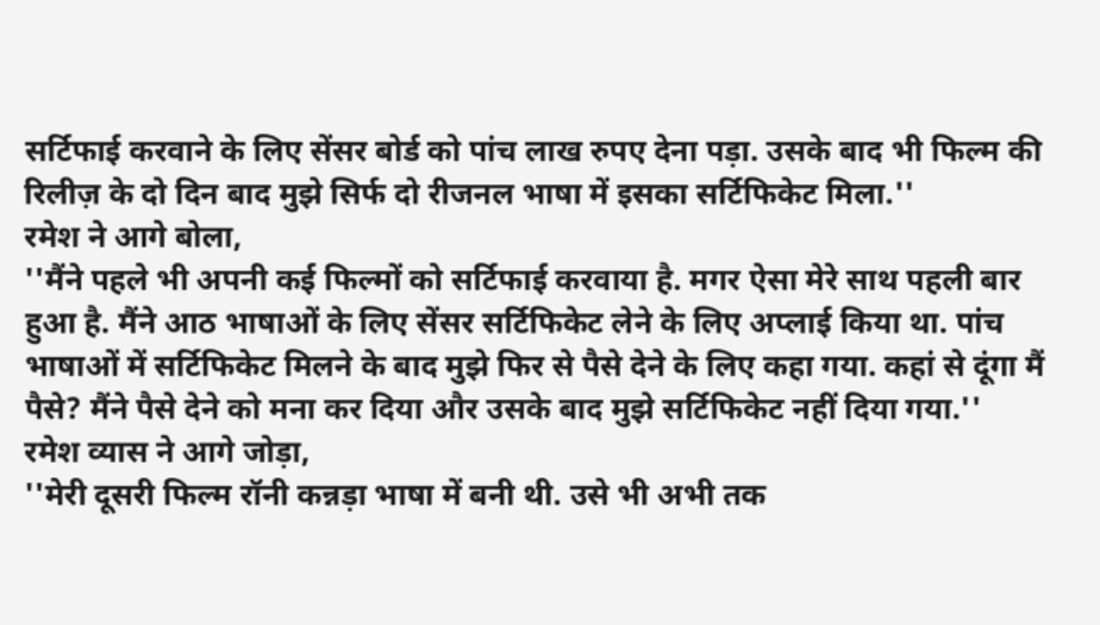सर्टिफाई करवाने के लिए सेंसर बोर्ड को पांच लाख रुपए देना पड़ा. उसके बाद भी फिल्म की रिलीज़ के दो दिन बाद मुझे सिर्फ दो रीजनल भाषा में इसका सर्टिफिकेट मिला.''
रमेश ने आगे बोला,
''मैंने पहले भी अपनी कई फिल्मों को सर्टिफाई करवाया है. मगर ऐसा मेरे साथ पहली बार हुआ है. मैंने आठ भाषाओं के लिए सेंसर सर्टिफिकेट लेने के लिए अप्लाई किया था. पांच भाषाओं में सर्टिफिकेट मिलने के बाद मुझे फिर से पैसे देने के लिए कहा गया. कहां से दूंगा मैं पैसे? मैंने पैसे देने को मना कर दिया और उसके बाद मुझे सर्टिफिकेट नहीं दिया गया.''
रमेश व्यास ने आगे जोड़ा,
''मेरी दूसरी फिल्म रॉनी कन्नड़ा भाषा में बनी थी. उसे भी अभी तक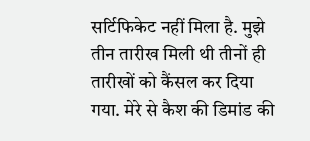सर्टिफिकेट नहीं मिला है. मुझे तीन तारीख मिली थी तीनों ही तारीखों को कैंसल कर दिया गया. मेरे से कैश की डिमांड की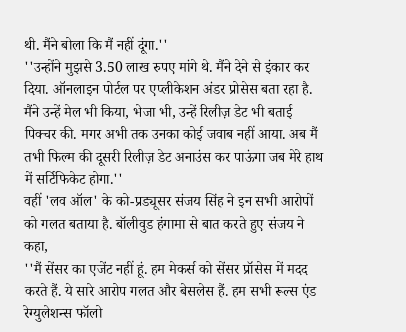थी. मैंने बोला कि मैं नहीं दूंगा.''
''उन्होंने मुझसे 3.50 लाख रुपए मांगे थे. मैंने देने से इंकार कर दिया. ऑनलाइन पोर्टल पर एप्लीकेशन अंडर प्रोसेस बता रहा है. मैंने उन्हें मेल भी किया, भेजा भी, उन्हें रिलीज़ डेट भी बताई पिक्चर की. मगर अभी तक उनका कोई जवाब नहीं आया. अब मैं तभी फिल्म की दूसरी रिलीज़ डेट अनाउंस कर पाऊंगा जब मेरे हाथ में सर्टिफिकेट होगा.''
वहीं 'लव ऑल' के को-प्रड्यूसर संजय सिंह ने इन सभी आरोपों को गलत बताया है. बॉलीवुड हंगामा से बात करते हुए संजय ने कहा,
''मैं सेंसर का एजेंट नहीं हूं. हम मेकर्स को सेंसर प्रॉसेस में मदद करते हैं. ये सारे आरोप गलत और बेसलेस हैं. हम सभी रूल्स एंड रेग्युलेशन्स फॉलो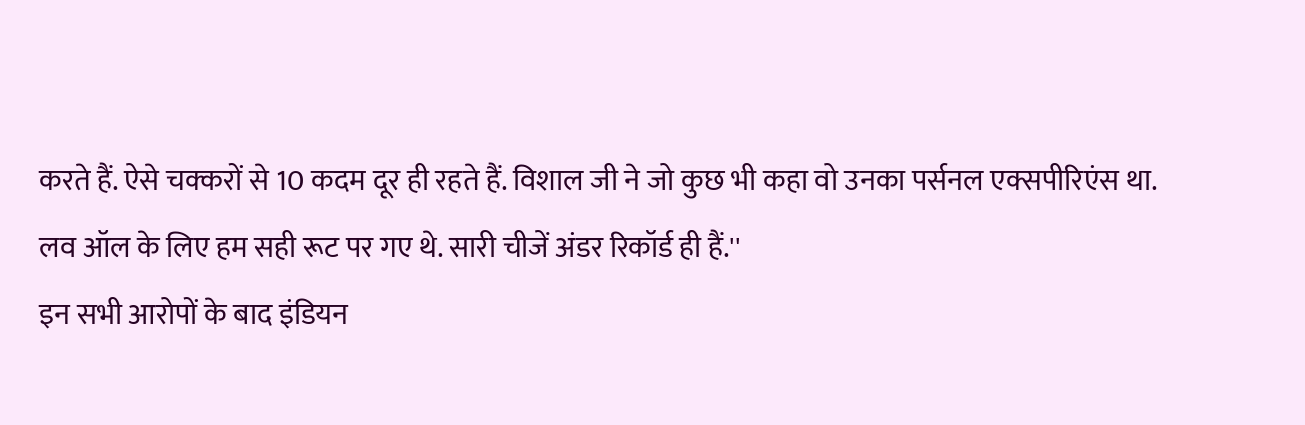करते हैं. ऐसे चक्करों से 10 कदम दूर ही रहते हैं. विशाल जी ने जो कुछ भी कहा वो उनका पर्सनल एक्सपीरिएंस था. लव ऑल के लिए हम सही रूट पर गए थे. सारी चीजें अंडर रिकॉर्ड ही हैं.''
इन सभी आरोपों के बाद इंडियन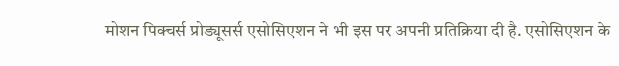मोशन पिक्चर्स प्रोड्यूसर्स एसोसिएशन ने भी इस पर अपनी प्रतिक्रिया दी है. एसोसिएशन के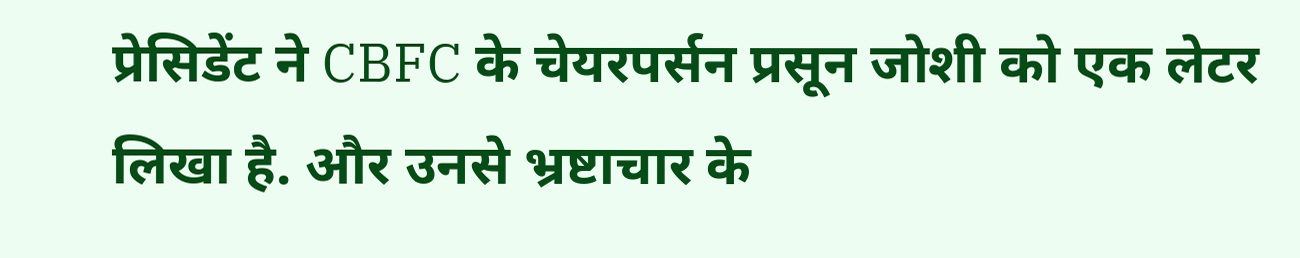प्रेसिडेंट ने CBFC के चेयरपर्सन प्रसून जोशी को एक लेटर लिखा है. और उनसे भ्रष्टाचार के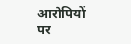आरोपियों पर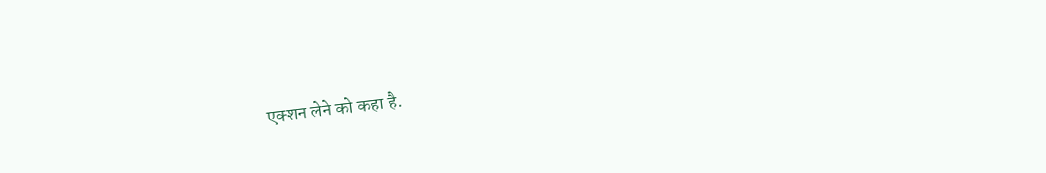एक्शन लेने को कहा है.